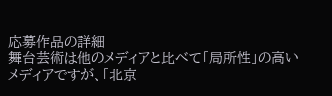応募作品の詳細
舞台芸術は他のメディアと比べて「局所性」の高いメディアですが、「北京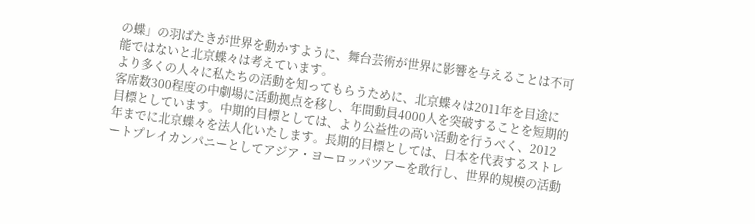の蝶」の羽ばたきが世界を動かすように、舞台芸術が世界に影響を与えることは不可能ではないと北京蝶々は考えています。
より多くの人々に私たちの活動を知ってもらうために、北京蝶々は2011年を目途に客席数300程度の中劇場に活動拠点を移し、年間動員4000人を突破することを短期的目標としています。中期的目標としては、より公益性の高い活動を行うべく、2012年までに北京蝶々を法人化いたします。長期的目標としては、日本を代表するストレートプレイカンパニーとしてアジア・ヨーロッパツアーを敢行し、世界的規模の活動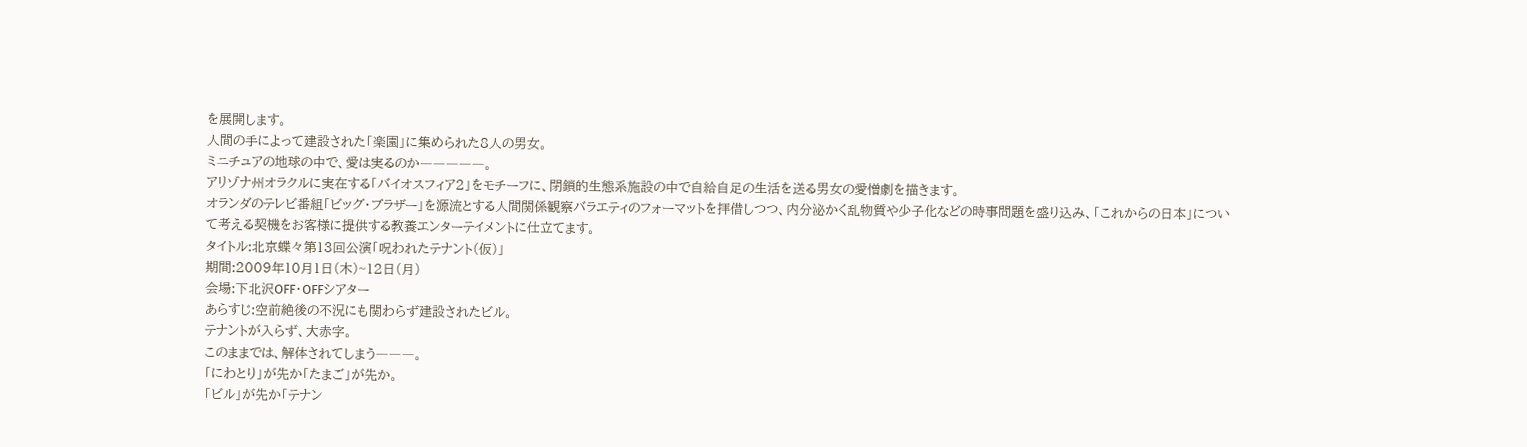を展開します。
人間の手によって建設された「楽園」に集められた8人の男女。
ミニチュアの地球の中で、愛は実るのか―――――。
アリゾナ州オラクルに実在する「バイオスフィア2」をモチーフに、閉鎖的生態系施設の中で自給自足の生活を送る男女の愛憎劇を描きます。
オランダのテレビ番組「ビッグ・ブラザー」を源流とする人間関係観察バラエティのフォーマットを拝借しつつ、内分泌かく乱物質や少子化などの時事問題を盛り込み、「これからの日本」について考える契機をお客様に提供する教養エンターテイメントに仕立てます。
タイトル:北京蝶々第13回公演「呪われたテナント(仮)」
期間:2009年10月1日(木)~12日(月)
会場:下北沢OFF・OFFシアター
あらすじ:空前絶後の不況にも関わらず建設されたビル。
テナントが入らず、大赤字。
このままでは、解体されてしまう―――。
「にわとり」が先か「たまご」が先か。
「ビル」が先か「テナン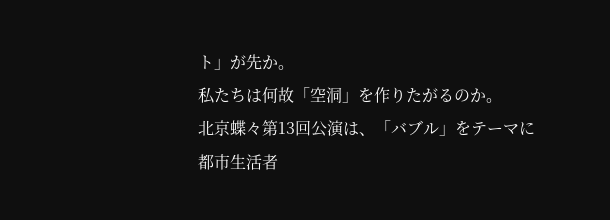ト」が先か。
私たちは何故「空洞」を作りたがるのか。
北京蝶々第13回公演は、「バブル」をテーマに都市生活者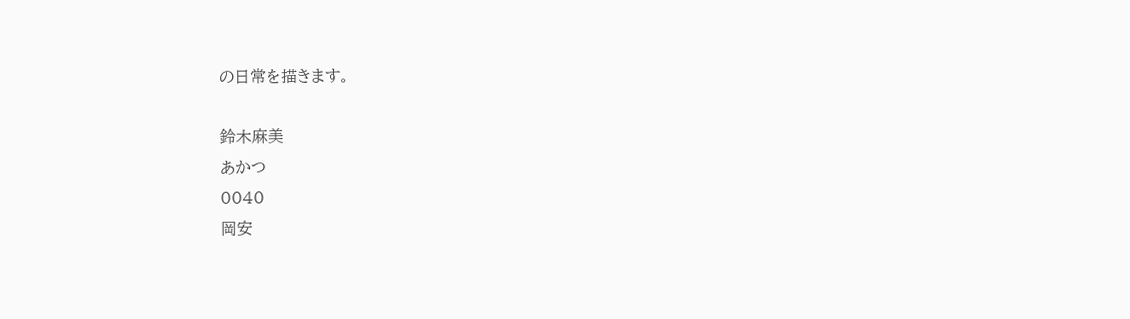の日常を描きます。

鈴木麻美
あかつ
0040
岡安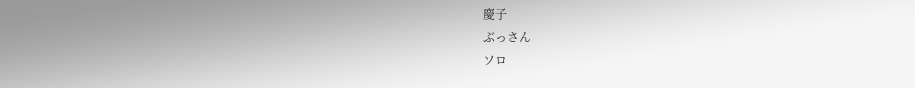慶子
ぶっさん
ソロ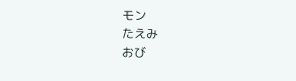モン
たえみ
おび